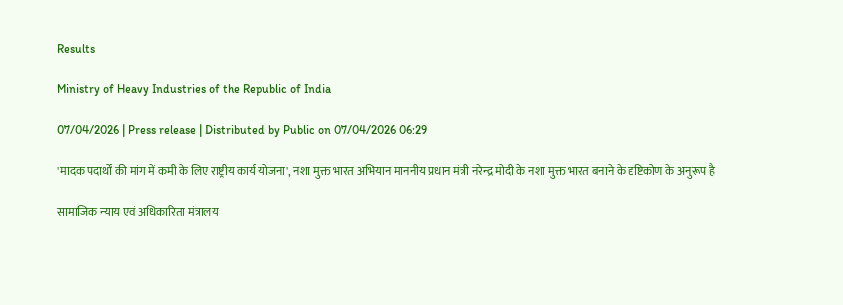Results

Ministry of Heavy Industries of the Republic of India

07/04/2026 | Press release | Distributed by Public on 07/04/2026 06:29

'मादक पदार्थों की मांग में कमी के लिए राष्ट्रीय कार्य योजना', नशा मुक्त भारत अभियान माननीय प्रधान मंत्री नरेन्‍द्र मोदी के नशा मुक्त भारत बनाने के दृष्टिकोण के अनुरूप है

सामाजिक न्‍याय एवं अधिकारिता मंत्रालय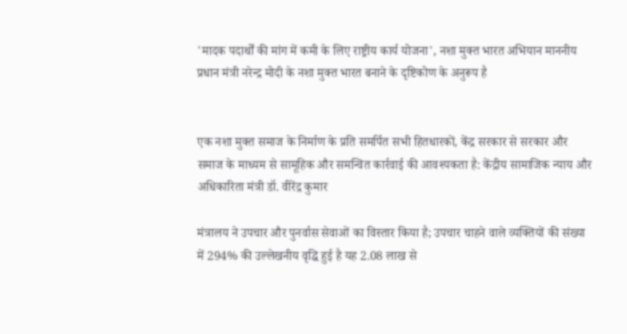'मादक पदार्थों की मांग में कमी के लिए राष्ट्रीय कार्य योजना', नशा मुक्त भारत अभियान माननीय प्रधान मंत्री नरेन्‍द्र मोदी के नशा मुक्त भारत बनाने के दृष्टिकोण के अनुरूप है


एक नशा मुक्‍त समाज के निर्माण के प्रति समर्पित सभी हितधारकों, केंद्र सरकार से सरकार और समाज के माध्‍यम से सामूहिक और समन्वित कार्रवाई की आवश्यकता है: केंद्रीय सामाजिक न्याय और अधिकारिता मंत्री डॉ. वीरेंद्र कुमार

मंत्रालय ने उपचार और पुनर्वास सेवाओं का विस्तार किया है; उपचार चाहने वाले व्यक्तियों की संख्या में 294% की उल्लेखनीय वृद्धि हुई है यह 2.08 लाख से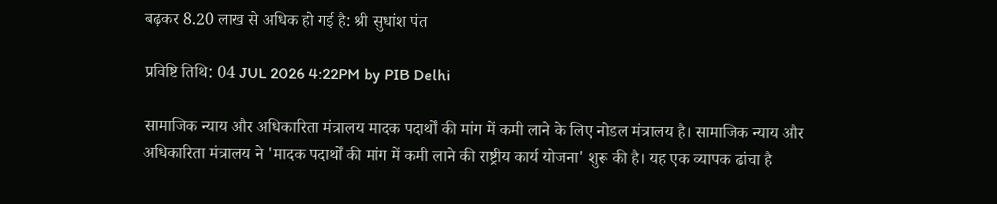बढ़कर 8.20 लाख से अधिक हो गई है: श्री सुधांश पंत

प्रविष्टि तिथि: 04 JUL 2026 4:22PM by PIB Delhi

सामाजिक न्याय और अधिकारिता मंत्रालय मादक पदार्थों की मांग में कमी लाने के लिए नोडल मंत्रालय है। सामाजिक न्याय और अधिकारिता मंत्रालय ने 'मादक पदार्थों की मांग में कमी लाने की राष्ट्रीय कार्य योजना' शुरू की है। यह एक व्यापक ढांचा है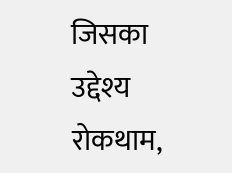जिसका उद्देश्य रोकथाम,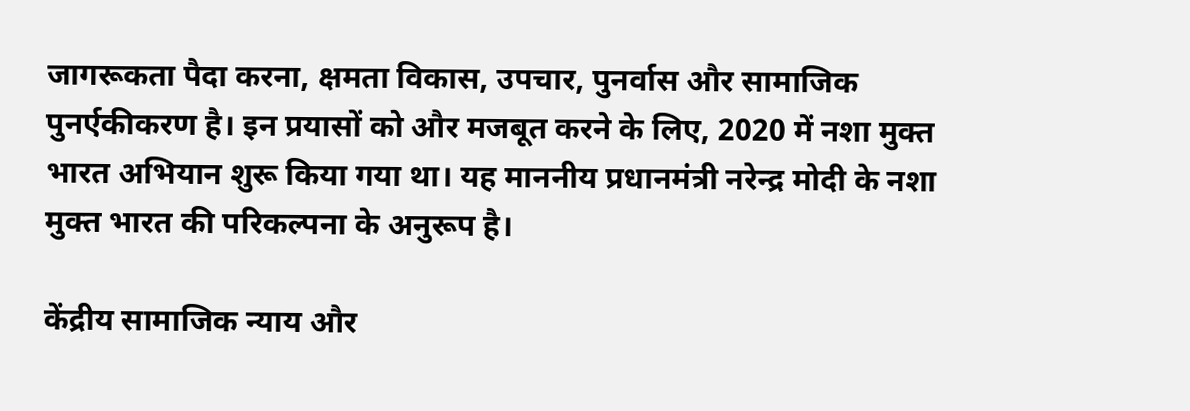जागरूकता पैदा करना, क्षमता विकास, उपचार, पुनर्वास और सामाजिक पुनर्एकीकरण है। इन प्रयासों को और मजबूत करने के लिए, 2020 में नशा मुक्त भारत अभियान शुरू किया गया था। यह माननीय प्रधानमंत्री नरेन्‍द्र मोदी के नशा मुक्त भारत की परिकल्‍पना के अनुरूप है।

केंद्रीय सामाजिक न्याय और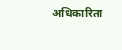अधिकारिता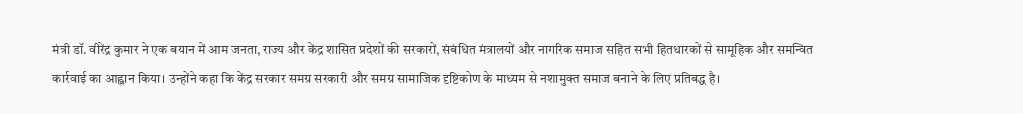मंत्री डॉ. वीरेंद्र कुमार ने एक बयान में आम जनता, राज्य और केंद्र शासित प्रदेशों की सरकारों, संबंधित मंत्रालयों और नागरिक समाज सहित सभी हितधारकों से सामूहिक और समन्वित कार्रवाई का आह्वान किया। उन्होंने कहा कि केंद्र सरकार समग्र सरकारी और समग्र सामाजिक दृष्टिकोण के माध्यम से नशामुक्त समाज बनाने के लिए प्रतिबद्ध है।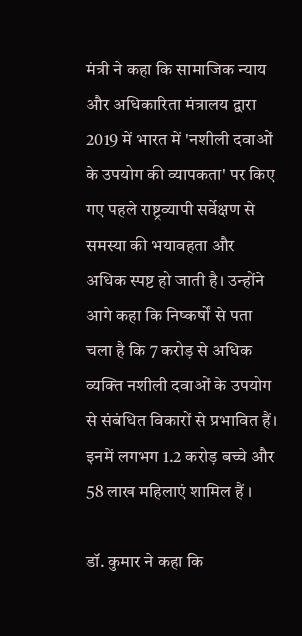मंत्री ने कहा कि सामाजिक न्याय और अधिकारिता मंत्रालय द्वारा 2019 में भारत में 'नशीली दवाओं के उपयोग की व्यापकता' पर किए गए पहले राष्ट्रव्यापी सर्वेक्षण से समस्या की भयावहता और अधिक स्पष्ट हो जाती है। उन्होंने आगे कहा कि निष्कर्षों से पता चला है कि 7 करोड़ से अधिक व्यक्ति नशीली दवाओं के उपयोग से संबंधित विकारों से प्रभावित हैं। इनमें लगभग 1.2 करोड़ बच्चे और 58 लाख महिलाएं शामिल हैं ।

डॉ. कुमार ने कहा कि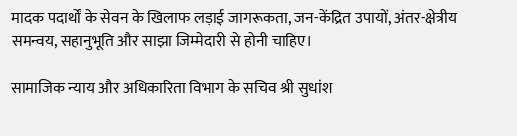मादक पदार्थों के सेवन के खिलाफ लड़ाई जागरूकता, जन-केंद्रित उपायों, अंतर-क्षेत्रीय समन्वय, सहानुभूति और साझा जिम्मेदारी से होनी चाहिए।

सामाजिक न्याय और अधिकारिता विभाग के सचिव श्री सुधांश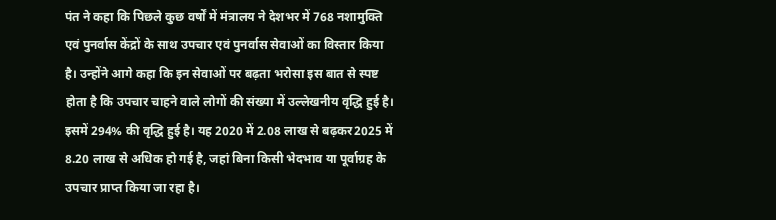पंत ने कहा कि पिछले कुछ वर्षों में मंत्रालय ने देशभर में 768 नशामुक्ति एवं पुनर्वास केंद्रों के साथ उपचार एवं पुनर्वास सेवाओं का विस्तार किया है। उन्होंने आगे कहा कि इन सेवाओं पर बढ़ता भरोसा इस बात से स्पष्ट होता है कि उपचार चाहने वाले लोगों की संख्या में उल्लेखनीय वृद्धि हुई है। इसमें 294% की वृद्धि हुई है। यह 2020 में 2.08 लाख से बढ़कर2025 में 8.20 लाख से अधिक हो गई है, जहां बिना किसी भेदभाव या पूर्वाग्रह के उपचार प्राप्त किया जा रहा है।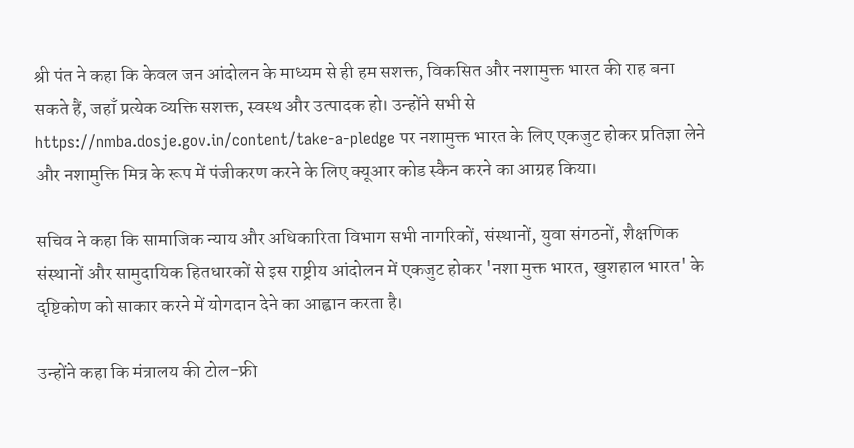श्री पंत ने कहा कि केवल जन आंदोलन के माध्यम से ही हम सशक्त, विकसित और नशामुक्त भारत की राह बना सकते हैं, जहाँ प्रत्येक व्यक्ति सशक्त, स्वस्थ और उत्पादक हो। उन्होंने सभी से https://nmba.dosje.gov.in/content/take-a-pledge पर नशामुक्त भारत के लिए एकजुट होकर प्रतिज्ञा लेने और नशामुक्ति मित्र के रूप में पंजीकरण करने के लिए क्यूआर कोड स्कैन करने का आग्रह किया।

सचिव ने कहा कि सामाजिक न्याय और अधिकारिता विभाग सभी नागरिकों, संस्थानों, युवा संगठनों, शैक्षणिक संस्थानों और सामुदायिक हितधारकों से इस राष्ट्रीय आंदोलन में एकजुट होकर 'नशा मुक्त भारत, खुशहाल भारत' के दृष्टिकोण को साकार करने में योगदान देने का आह्वान करता है।

उन्होंने कहा कि मंत्रालय की टोल-फ्री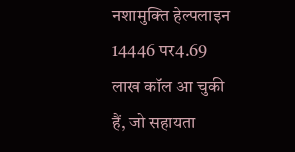नशामुक्ति हेल्पलाइन 14446 पर4.69 लाख कॉल आ चुकी हैं, जो सहायता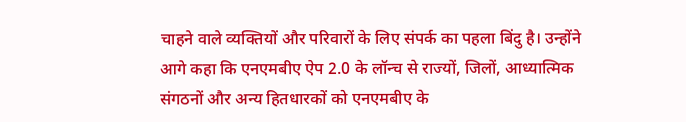चाहने वाले व्यक्तियों और परिवारों के लिए संपर्क का पहला बिंदु है। उन्होंने आगे कहा कि एनएमबीए ऐप 2.0 के लॉन्च से राज्यों, जिलों, आध्यात्मिक संगठनों और अन्य हितधारकों को एनएमबीए के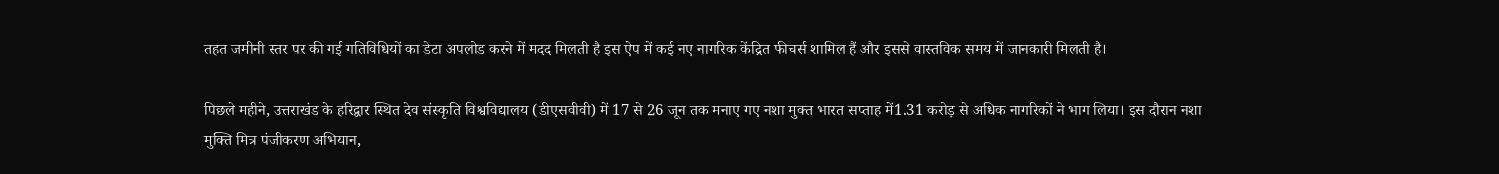तहत जमीनी स्तर पर की गई गतिविधियों का डेटा अपलोड करने में मदद मिलती है इस ऐप में कई नए नागरिक केंद्रित फीचर्स शामिल हैं और इससे वास्तविक समय में जानकारी मिलती है।

पिछले महीने, उत्तराखंड के हरिद्वार स्थित देव संस्कृति विश्वविद्यालय (डीएसवीवी) में 17 से 26 जून तक मनाए गए नशा मुक्त भारत सप्ताह में1.31 करोड़ से अधिक नागरिकों ने भाग लिया। इस दौरान नशा मुक्ति मित्र पंजीकरण अभियान,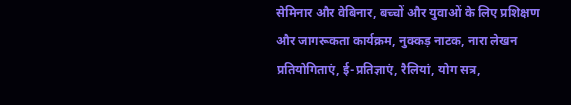सेमिनार और वेबिनार, बच्चों और युवाओं के लिए प्रशिक्षण और जागरूकता कार्यक्रम, नुक्कड़ नाटक, नारा लेखन प्रतियोगिताएं, ई-प्रतिज्ञाएं, रैलियां, योग सत्र,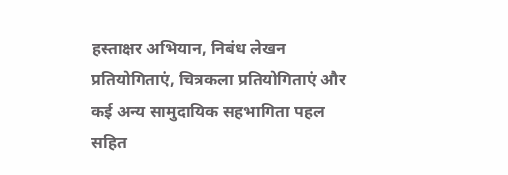हस्ताक्षर अभियान, निबंध लेखन प्रतियोगिताएं, चित्रकला प्रतियोगिताएं और कई अन्य सामुदायिक सहभागिता पहल सहित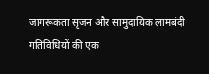जागरूकता सृजन और सामुदायिक लामबंदी गतिविधियों की एक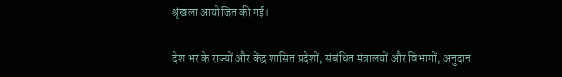श्रृंखला आयोजित की गई।

देश भर के राज्यों और केंद्र शासित प्रदेशों, संबंधित मंत्रालयों और विभागों, अनुदान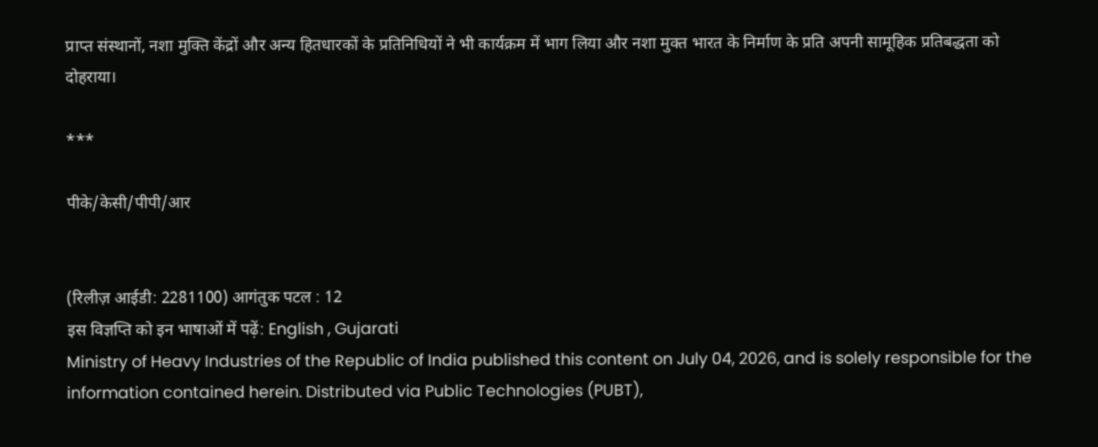प्राप्त संस्थानों, नशा मुक्ति केंद्रों और अन्य हितधारकों के प्रतिनिधियों ने भी कार्यक्रम में भाग लिया और नशा मुक्त भारत के निर्माण के प्रति अपनी सामूहिक प्रतिबद्धता को दोहराया।

***

पीके/केसी/पीपी/आर


(रिलीज़ आईडी: 2281100) आगंतुक पटल : 12
इस विज्ञप्ति को इन भाषाओं में पढ़ें: English , Gujarati
Ministry of Heavy Industries of the Republic of India published this content on July 04, 2026, and is solely responsible for the information contained herein. Distributed via Public Technologies (PUBT),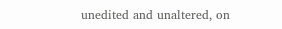unedited and unaltered, on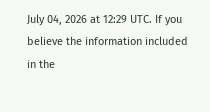July 04, 2026 at 12:29 UTC. If you believe the information included in the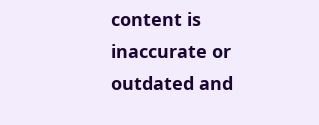content is inaccurate or outdated and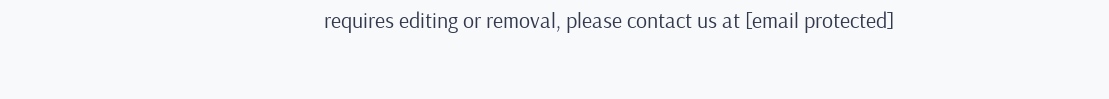requires editing or removal, please contact us at [email protected]